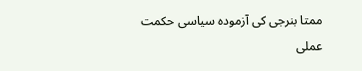ممتا بنرجی کی آزمودہ سیاسی حکمت عملی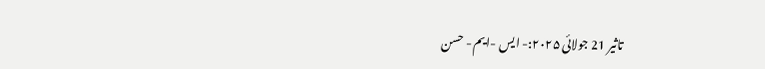تاثیر 21 جولائی ۲۰۲۵:- ایس -ایم- حسن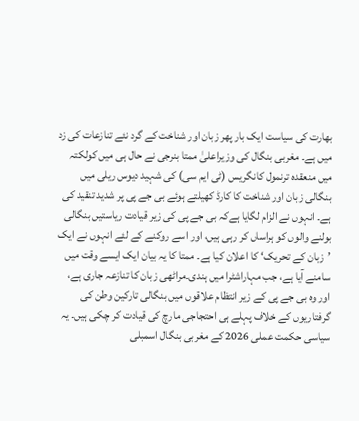بھارت کی سیاست ایک بار پھر زبان اور شناخت کے گرد نئے تنازعات کی زد میں ہے۔ مغربی بنگال کی وزیراعلیٰ ممتا بنرجی نے حال ہی میں کولکتہ میں منعقدہ ترنمول کانگریس (ٹی ایم سی) کی شہید دیوس ریلی میں بنگالی زبان اور شناخت کا کارڈ کھیلتے ہوئے بی جے پی پر شدید تنقید کی ہے۔ انہوں نے الزام لگایا ہےکہ بی جے پی کی زیر قیادت ریاستیں بنگالی بولنے والوں کو ہراساں کر رہی ہیں، اور اسے روکنے کے لئے انہوں نے ایک ’زبان کے تحریک‘ کا اعلان کیا ہے۔ ممتا کا یہ بیان ایک ایسے وقت میں سامنے آیا ہے، جب مہاراشٹرا میں ہندی۔مراٹھی زبان کا تنازعہ جاری ہے، اور وہ بی جے پی کے زیر انتظام علاقوں میں بنگالی تارکین وطن کی گرفتاریوں کے خلاف پہلے ہی احتجاجی مارچ کی قیادت کر چکی ہیں۔ یہ سیاسی حکمت عملی 2026 کے مغربی بنگال اسمبلی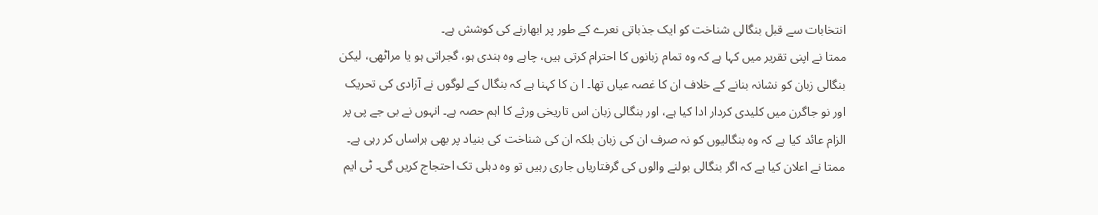انتخابات سے قبل بنگالی شناخت کو ایک جذباتی نعرے کے طور پر ابھارنے کی کوشش ہے۔
ممتا نے اپنی تقریر میں کہا ہے کہ وہ تمام زبانوں کا احترام کرتی ہیں، چاہے وہ ہندی ہو، گجراتی ہو یا مراٹھی، لیکن بنگالی زبان کو نشانہ بنانے کے خلاف ان کا غصہ عیاں تھا۔ ا ن کا کہنا ہے کہ بنگال کے لوگوں نے آزادی کی تحریک اور نو جاگرن میں کلیدی کردار ادا کیا ہے، اور بنگالی زبان اس تاریخی ورثے کا اہم حصہ ہے۔ انہوں نے بی جے پی پر الزام عائد کیا ہے کہ وہ بنگالیوں کو نہ صرف ان کی زبان بلکہ ان کی شناخت کی بنیاد پر بھی ہراساں کر رہی ہے۔ ممتا نے اعلان کیا ہے کہ اگر بنگالی بولنے والوں کی گرفتاریاں جاری رہیں تو وہ دہلی تک احتجاج کریں گی۔ ٹی ایم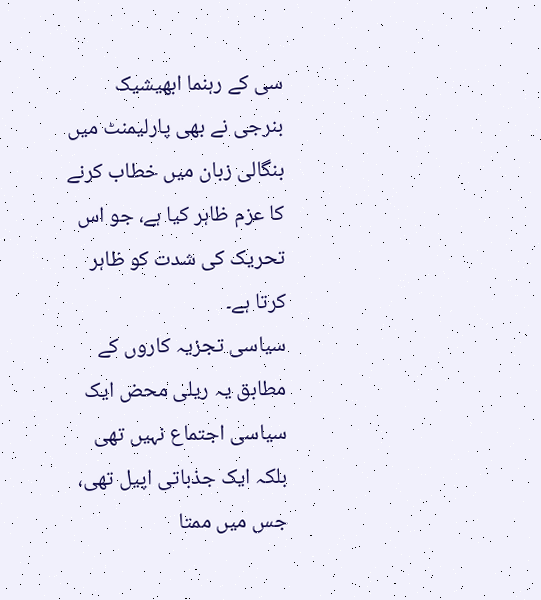سی کے رہنما ابھیشیک بنرجی نے بھی پارلیمنٹ میں بنگالی زبان میں خطاب کرنے کا عزم ظاہر کیا ہے، جو اس تحریک کی شدت کو ظاہر کرتا ہے۔
سیاسی تجزیہ کاروں کے مطابق یہ ریلی محض ایک سیاسی اجتماع نہیں تھی بلکہ ایک جذباتی اپیل تھی، جس میں ممتا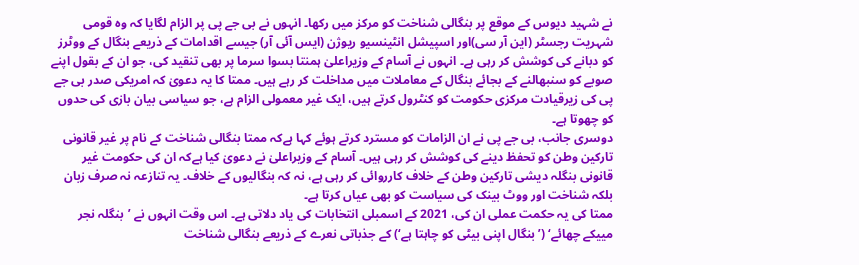نے شہید دیوس کے موقع پر بنگالی شناخت کو مرکز میں رکھا۔ انہوں نے بی جے پی پر الزام لگایا کہ وہ قومی شہریت رجسٹر (این آر سی)اور اسپیشل انٹینسیو ریوژن (ایس آئی آر) جیسے اقدامات کے ذریعے بنگال کے ووٹرز کو دبانے کی کوشش کر رہی ہے۔ انہوں نے آسام کے وزیراعلیٰ ہمنتا بسوا سرما پر بھی تنقید کی، جو ان کے بقول اپنے صوبے کو سنبھالنے کے بجائے بنگال کے معاملات میں مداخلت کر رہے ہیں۔ ممتا کا یہ دعویٰ کہ امریکی صدر بی جے پی کی زیرقیادت مرکزی حکومت کو کنٹرول کرتے ہیں، ایک غیر معمولی الزام ہے، جو سیاسی بیان بازی کی حدوں کو چھوتا ہے۔
دوسری جانب، بی جے پی نے ان الزامات کو مسترد کرتے ہوئے کہا ہےکہ ممتا بنگالی شناخت کے نام پر غیر قانونی تارکین وطن کو تحفظ دینے کی کوشش کر رہی ہیں۔ آسام کے وزیراعلیٰ نے دعویٰ کیا ہےکہ ان کی حکومت غیر قانونی بنگلہ دیشی تارکین وطن کے خلاف کارروائی کر رہی ہے، نہ کہ بنگالیوں کے خلاف۔ یہ تنازعہ نہ صرف زبان بلکہ شناخت اور ووٹ بینک کی سیاست کو بھی عیاں کرتا ہے۔
ممتا کی یہ حکمت عملی ان کی، 2021 کے اسمبلی انتخابات کی یاد دلاتی ہے۔ اس وقت انہوں نے ’بنگلہ نجر مییکے چھائے‘ (’بنگال اپنی بیٹی کو چاہتا ہے‘) کے جذباتی نعرے کے ذریعے بنگالی شناخت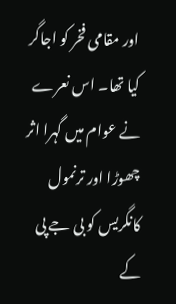اور مقامی فخر کو اجاگر کیا تھا۔ اس نعرے نے عوام میں گہرا اثر چھوڑا اور ترنمول کانگریس کو بی جے پی کے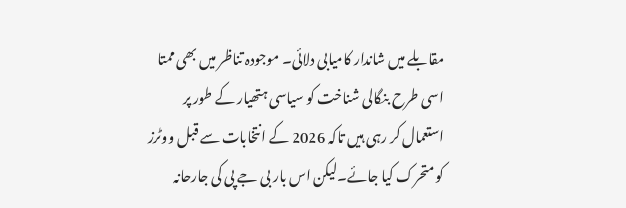مقابلے میں شاندار کامیابی دلائی۔ موجودہ تناظر میں بھی ممتا اسی طرح بنگالی شناخت کو سیاسی ہتھیار کے طور پر استعمال کر رہی ہیں تاکہ 2026 کے انتخابات سے قبل ووٹرز کو متحرک کیا جائے۔لیکن اس بار بی جے پی کی جارحانہ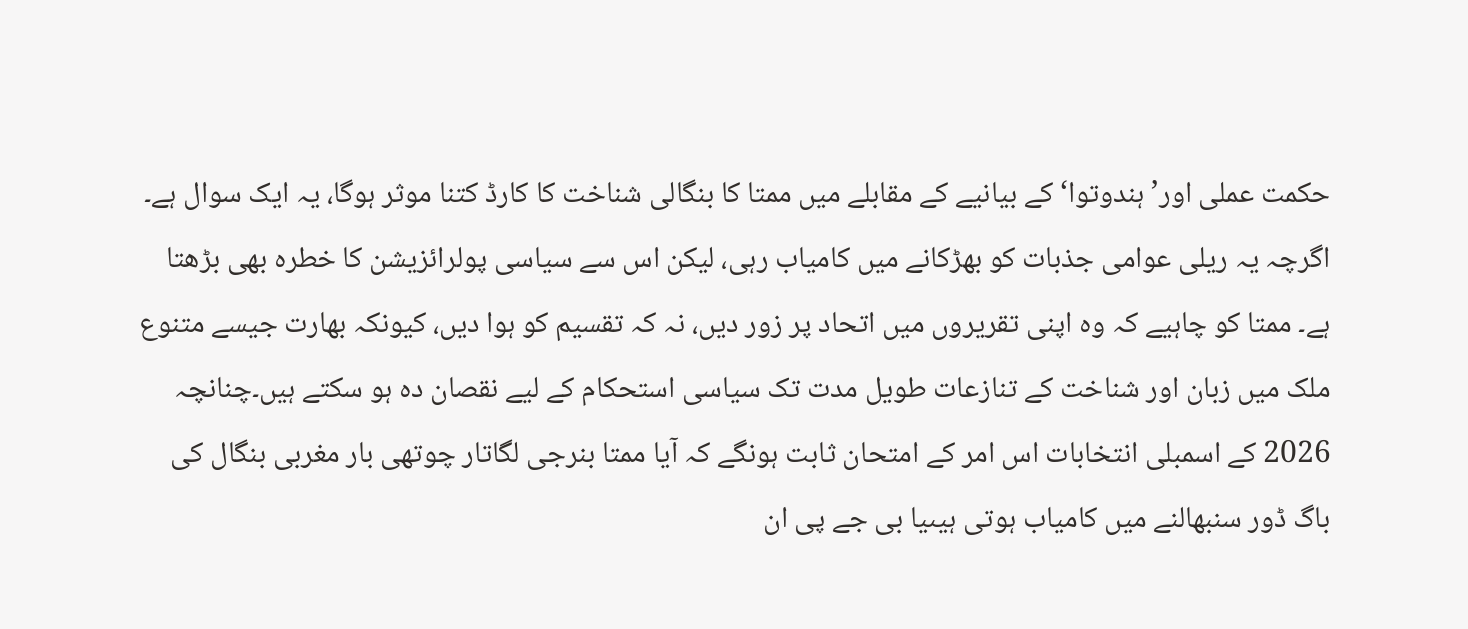حکمت عملی اور’ ہندوتوا‘ کے بیانیے کے مقابلے میں ممتا کا بنگالی شناخت کا کارڈ کتنا موثر ہوگا، یہ ایک سوال ہے۔ اگرچہ یہ ریلی عوامی جذبات کو بھڑکانے میں کامیاب رہی، لیکن اس سے سیاسی پولرائزیشن کا خطرہ بھی بڑھتا ہے۔ ممتا کو چاہیے کہ وہ اپنی تقریروں میں اتحاد پر زور دیں، نہ کہ تقسیم کو ہوا دیں، کیونکہ بھارت جیسے متنوع ملک میں زبان اور شناخت کے تنازعات طویل مدت تک سیاسی استحکام کے لیے نقصان دہ ہو سکتے ہیں۔چنانچہ 2026 کے اسمبلی انتخابات اس امر کے امتحان ثابت ہونگے کہ آیا ممتا بنرجی لگاتار چوتھی بار مغربی بنگال کی باگ ڈور سنبھالنے میں کامیاب ہوتی ہیںیا بی جے پی ان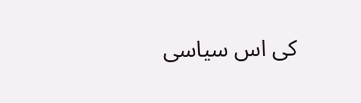کی اس سیاسی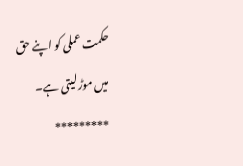حکمت عملی کو اپنے حق میں موڑ لیتی ہے۔
*********